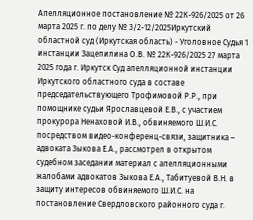Апелляционное постановление № 22К-926/2025 от 26 марта 2025 г. по делу № 3/2-12/2025Иркутский областной суд (Иркутская область) - Уголовное Судья 1 инстанции Зацепилина О.В. № 22К-926/2025 27 марта 2025 года г. Иркутск Суд апелляционной инстанции Иркутского областного суда в составе председательствующего Трофимовой Р.Р., при помощнике судьи Ярославцевой Е.В., с участием прокурора Ненаховой И.В., обвиняемого Ш.И.С. посредством видео-конференц-связи, защитника – адвоката Зыкова Е.А., рассмотрел в открытом судебном заседании материал с апелляционными жалобами адвокатов Зыкова Е.А., Табитуевой В.Н. в защиту интересов обвиняемого Ш.И.С. на постановление Свердловского районного суда г.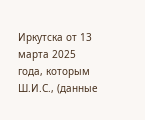Иркутска от 13 марта 2025 года, которым Ш.И.С., (данные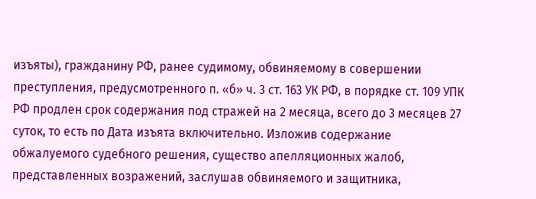изъяты), гражданину РФ, ранее судимому, обвиняемому в совершении преступления, предусмотренного п. «б» ч. 3 ст. 163 УК РФ, в порядке ст. 109 УПК РФ продлен срок содержания под стражей на 2 месяца, всего до 3 месяцев 27 суток, то есть по Дата изъята включительно. Изложив содержание обжалуемого судебного решения, существо апелляционных жалоб, представленных возражений, заслушав обвиняемого и защитника,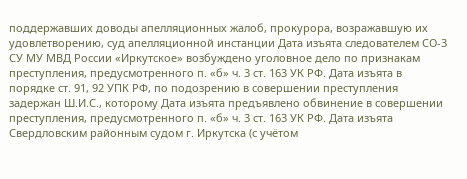поддержавших доводы апелляционных жалоб, прокурора, возражавшую их удовлетворению, суд апелляционной инстанции Дата изъята следователем СО-3 СУ МУ МВД России «Иркутское» возбуждено уголовное дело по признакам преступления, предусмотренного п. «б» ч. 3 ст. 163 УК РФ. Дата изъята в порядке ст. 91, 92 УПК РФ, по подозрению в совершении преступления задержан Ш.И.С., которому Дата изъята предъявлено обвинение в совершении преступления, предусмотренного п. «б» ч. 3 ст. 163 УК РФ. Дата изъята Свердловским районным судом г. Иркутска (с учётом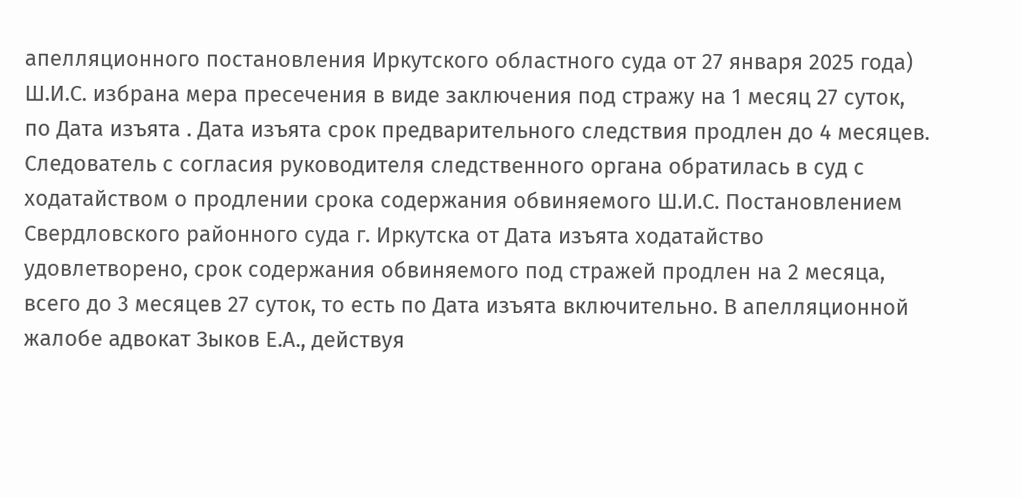апелляционного постановления Иркутского областного суда от 27 января 2025 года) Ш.И.С. избрана мера пресечения в виде заключения под стражу на 1 месяц 27 суток, по Дата изъята . Дата изъята срок предварительного следствия продлен до 4 месяцев. Следователь с согласия руководителя следственного органа обратилась в суд с ходатайством о продлении срока содержания обвиняемого Ш.И.С. Постановлением Свердловского районного суда г. Иркутска от Дата изъята ходатайство удовлетворено, срок содержания обвиняемого под стражей продлен на 2 месяца, всего до 3 месяцев 27 суток, то есть по Дата изъята включительно. В апелляционной жалобе адвокат Зыков Е.А., действуя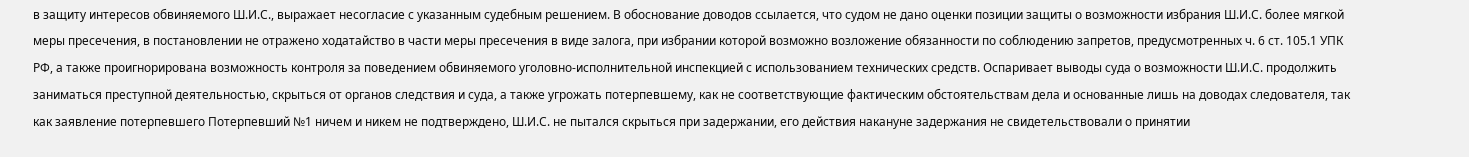в защиту интересов обвиняемого Ш.И.С., выражает несогласие с указанным судебным решением. В обоснование доводов ссылается, что судом не дано оценки позиции защиты о возможности избрания Ш.И.С. более мягкой меры пресечения, в постановлении не отражено ходатайство в части меры пресечения в виде залога, при избрании которой возможно возложение обязанности по соблюдению запретов, предусмотренных ч. 6 ст. 105.1 УПК РФ, а также проигнорирована возможность контроля за поведением обвиняемого уголовно-исполнительной инспекцией с использованием технических средств. Оспаривает выводы суда о возможности Ш.И.С. продолжить заниматься преступной деятельностью, скрыться от органов следствия и суда, а также угрожать потерпевшему, как не соответствующие фактическим обстоятельствам дела и основанные лишь на доводах следователя, так как заявление потерпевшего Потерпевший №1 ничем и никем не подтверждено, Ш.И.С. не пытался скрыться при задержании, его действия накануне задержания не свидетельствовали о принятии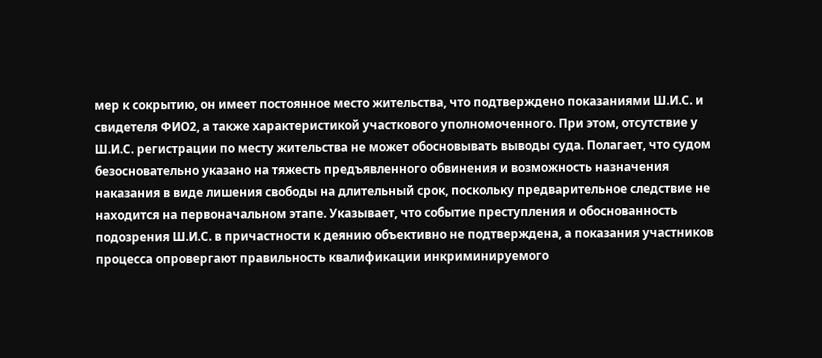мер к сокрытию, он имеет постоянное место жительства, что подтверждено показаниями Ш.И.С. и свидетеля ФИО2, а также характеристикой участкового уполномоченного. При этом, отсутствие у Ш.И.С. регистрации по месту жительства не может обосновывать выводы суда. Полагает, что судом безосновательно указано на тяжесть предъявленного обвинения и возможность назначения наказания в виде лишения свободы на длительный срок, поскольку предварительное следствие не находится на первоначальном этапе. Указывает, что событие преступления и обоснованность подозрения Ш.И.С. в причастности к деянию объективно не подтверждена, а показания участников процесса опровергают правильность квалификации инкриминируемого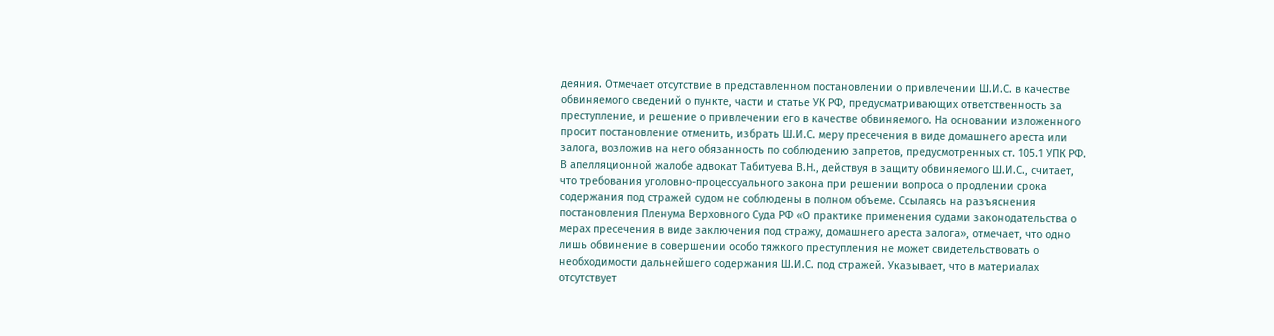деяния. Отмечает отсутствие в представленном постановлении о привлечении Ш.И.С. в качестве обвиняемого сведений о пункте, части и статье УК РФ, предусматривающих ответственность за преступление, и решение о привлечении его в качестве обвиняемого. На основании изложенного просит постановление отменить, избрать Ш.И.С. меру пресечения в виде домашнего ареста или залога, возложив на него обязанность по соблюдению запретов, предусмотренных ст. 105.1 УПК РФ. В апелляционной жалобе адвокат Табитуева В.Н., действуя в защиту обвиняемого Ш.И.С., считает, что требования уголовно-процессуального закона при решении вопроса о продлении срока содержания под стражей судом не соблюдены в полном объеме. Ссылаясь на разъяснения постановления Пленума Верховного Суда РФ «О практике применения судами законодательства о мерах пресечения в виде заключения под стражу, домашнего ареста залога», отмечает, что одно лишь обвинение в совершении особо тяжкого преступления не может свидетельствовать о необходимости дальнейшего содержания Ш.И.С. под стражей. Указывает, что в материалах отсутствует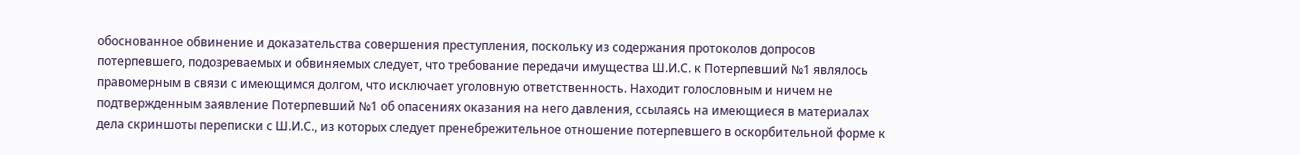обоснованное обвинение и доказательства совершения преступления, поскольку из содержания протоколов допросов потерпевшего, подозреваемых и обвиняемых следует, что требование передачи имущества Ш.И.С. к Потерпевший №1 являлось правомерным в связи с имеющимся долгом, что исключает уголовную ответственность. Находит голословным и ничем не подтвержденным заявление Потерпевший №1 об опасениях оказания на него давления, ссылаясь на имеющиеся в материалах дела скриншоты переписки с Ш.И.С., из которых следует пренебрежительное отношение потерпевшего в оскорбительной форме к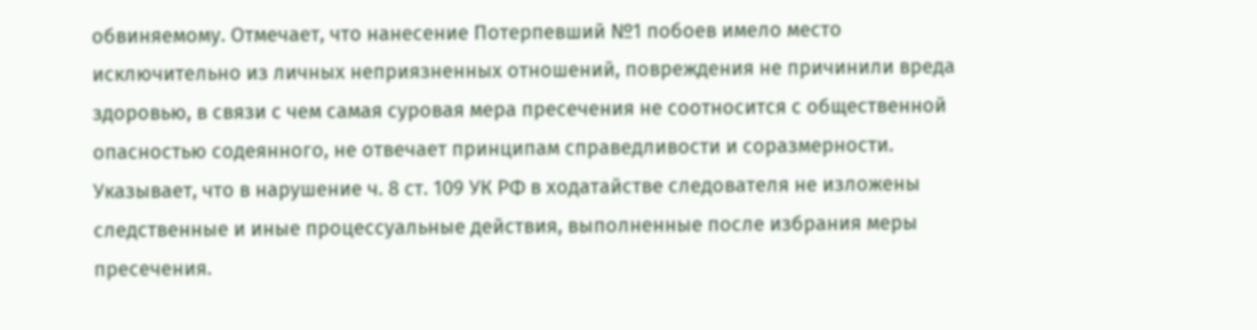обвиняемому. Отмечает, что нанесение Потерпевший №1 побоев имело место исключительно из личных неприязненных отношений, повреждения не причинили вреда здоровью, в связи с чем самая суровая мера пресечения не соотносится с общественной опасностью содеянного, не отвечает принципам справедливости и соразмерности. Указывает, что в нарушение ч. 8 ст. 109 УК РФ в ходатайстве следователя не изложены следственные и иные процессуальные действия, выполненные после избрания меры пресечения.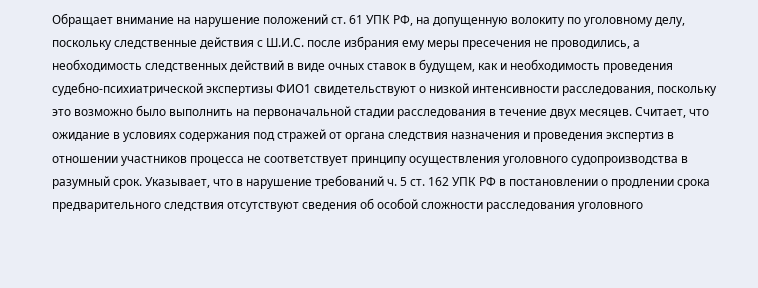Обращает внимание на нарушение положений ст. 61 УПК РФ, на допущенную волокиту по уголовному делу, поскольку следственные действия с Ш.И.С. после избрания ему меры пресечения не проводились, а необходимость следственных действий в виде очных ставок в будущем, как и необходимость проведения судебно-психиатрической экспертизы ФИО1 свидетельствуют о низкой интенсивности расследования, поскольку это возможно было выполнить на первоначальной стадии расследования в течение двух месяцев. Считает, что ожидание в условиях содержания под стражей от органа следствия назначения и проведения экспертиз в отношении участников процесса не соответствует принципу осуществления уголовного судопроизводства в разумный срок. Указывает, что в нарушение требований ч. 5 ст. 162 УПК РФ в постановлении о продлении срока предварительного следствия отсутствуют сведения об особой сложности расследования уголовного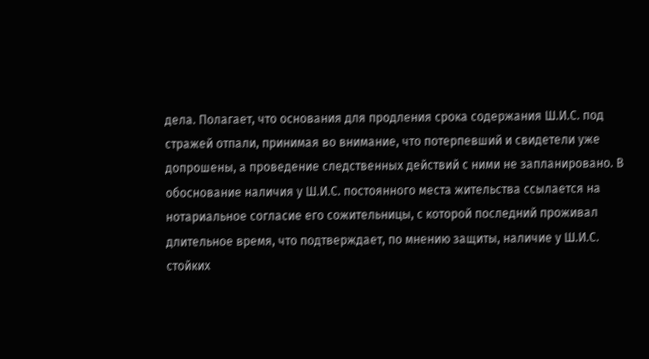дела. Полагает, что основания для продления срока содержания Ш.И.С. под стражей отпали, принимая во внимание, что потерпевший и свидетели уже допрошены, а проведение следственных действий с ними не запланировано. В обоснование наличия у Ш.И.С. постоянного места жительства ссылается на нотариальное согласие его сожительницы, с которой последний проживал длительное время, что подтверждает, по мнению защиты, наличие у Ш.И.С. стойких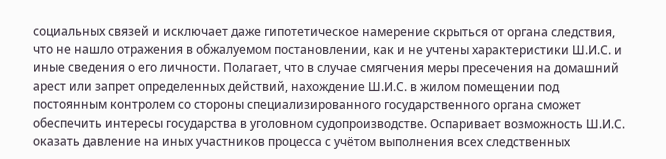социальных связей и исключает даже гипотетическое намерение скрыться от органа следствия, что не нашло отражения в обжалуемом постановлении, как и не учтены характеристики Ш.И.С. и иные сведения о его личности. Полагает, что в случае смягчения меры пресечения на домашний арест или запрет определенных действий, нахождение Ш.И.С. в жилом помещении под постоянным контролем со стороны специализированного государственного органа сможет обеспечить интересы государства в уголовном судопроизводстве. Оспаривает возможность Ш.И.С. оказать давление на иных участников процесса с учётом выполнения всех следственных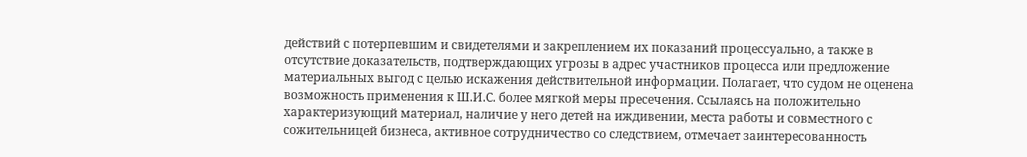действий с потерпевшим и свидетелями и закреплением их показаний процессуально, а также в отсутствие доказательств, подтверждающих угрозы в адрес участников процесса или предложение материальных выгод с целью искажения действительной информации. Полагает, что судом не оценена возможность применения к Ш.И.С. более мягкой меры пресечения. Ссылаясь на положительно характеризующий материал, наличие у него детей на иждивении, места работы и совместного с сожительницей бизнеса, активное сотрудничество со следствием, отмечает заинтересованность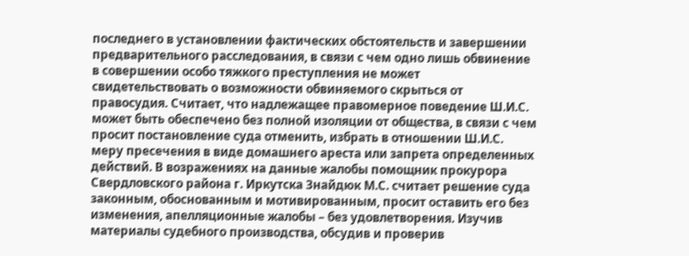последнего в установлении фактических обстоятельств и завершении предварительного расследования, в связи с чем одно лишь обвинение в совершении особо тяжкого преступления не может свидетельствовать о возможности обвиняемого скрыться от правосудия. Считает, что надлежащее правомерное поведение Ш.И.С. может быть обеспечено без полной изоляции от общества, в связи с чем просит постановление суда отменить, избрать в отношении Ш.И.С. меру пресечения в виде домашнего ареста или запрета определенных действий. В возражениях на данные жалобы помощник прокурора Свердловского района г. Иркутска Знайдюк М.С. считает решение суда законным, обоснованным и мотивированным, просит оставить его без изменения, апелляционные жалобы – без удовлетворения. Изучив материалы судебного производства, обсудив и проверив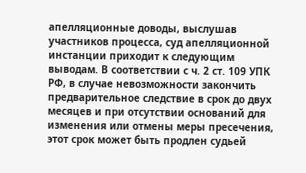апелляционные доводы, выслушав участников процесса, суд апелляционной инстанции приходит к следующим выводам. В соответствии с ч. 2 ст. 109 УПК РФ, в случае невозможности закончить предварительное следствие в срок до двух месяцев и при отсутствии оснований для изменения или отмены меры пресечения, этот срок может быть продлен судьей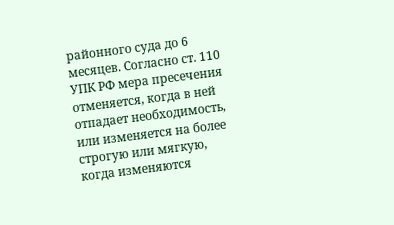районного суда до 6 месяцев. Согласно ст. 110 УПК РФ мера пресечения отменяется, когда в ней отпадает необходимость, или изменяется на более строгую или мягкую, когда изменяются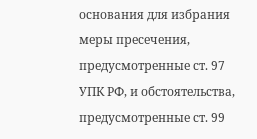основания для избрания меры пресечения, предусмотренные ст. 97 УПК РФ, и обстоятельства, предусмотренные ст. 99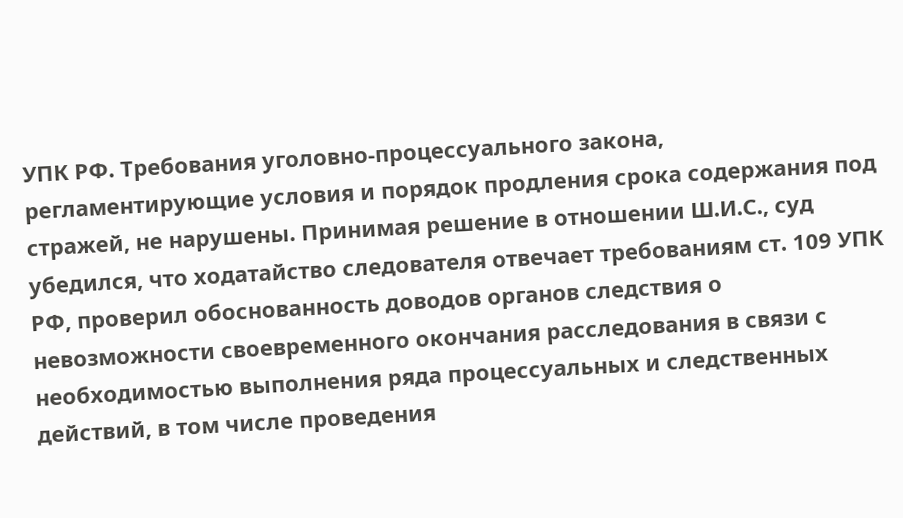УПК РФ. Требования уголовно-процессуального закона, регламентирующие условия и порядок продления срока содержания под стражей, не нарушены. Принимая решение в отношении Ш.И.С., суд убедился, что ходатайство следователя отвечает требованиям ст. 109 УПК РФ, проверил обоснованность доводов органов следствия о невозможности своевременного окончания расследования в связи с необходимостью выполнения ряда процессуальных и следственных действий, в том числе проведения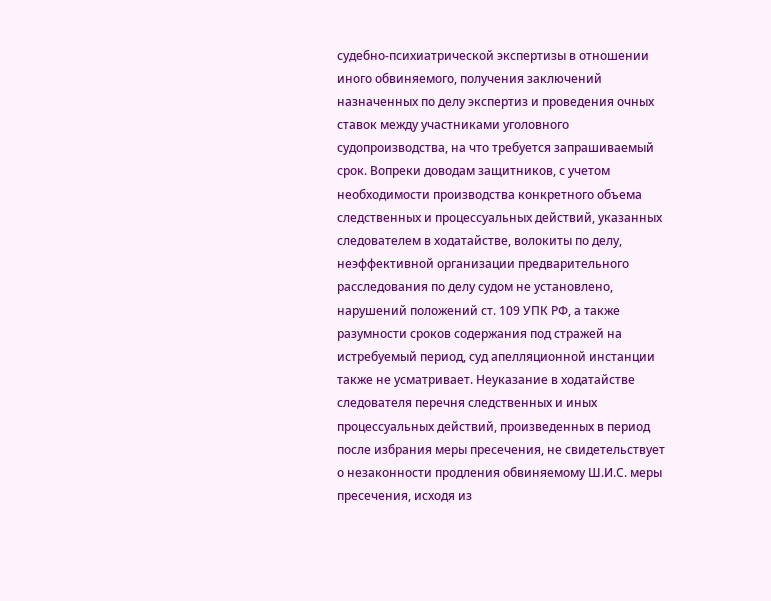судебно-психиатрической экспертизы в отношении иного обвиняемого, получения заключений назначенных по делу экспертиз и проведения очных ставок между участниками уголовного судопроизводства, на что требуется запрашиваемый срок. Вопреки доводам защитников, с учетом необходимости производства конкретного объема следственных и процессуальных действий, указанных следователем в ходатайстве, волокиты по делу, неэффективной организации предварительного расследования по делу судом не установлено, нарушений положений ст. 109 УПК РФ, а также разумности сроков содержания под стражей на истребуемый период, суд апелляционной инстанции также не усматривает. Неуказание в ходатайстве следователя перечня следственных и иных процессуальных действий, произведенных в период после избрания меры пресечения, не свидетельствует о незаконности продления обвиняемому Ш.И.С. меры пресечения, исходя из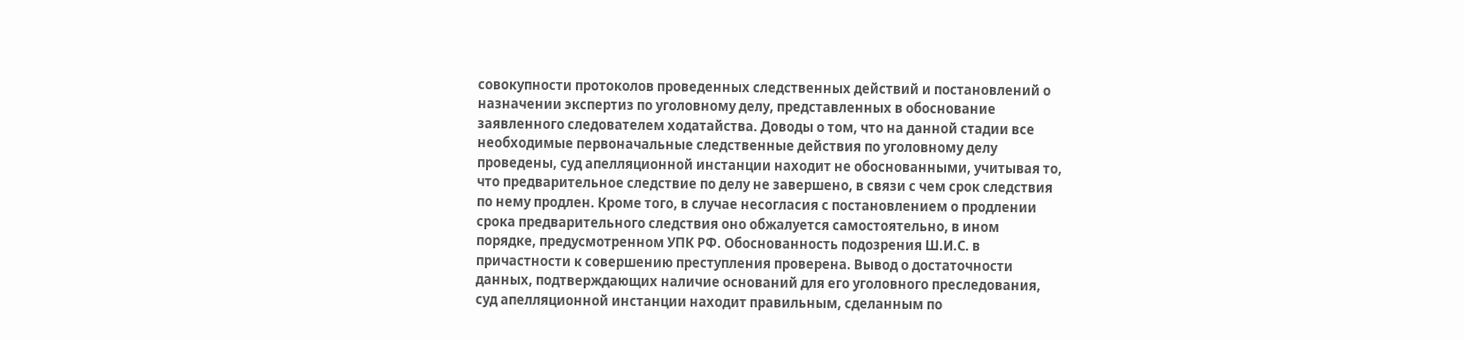совокупности протоколов проведенных следственных действий и постановлений о назначении экспертиз по уголовному делу, представленных в обоснование заявленного следователем ходатайства. Доводы о том, что на данной стадии все необходимые первоначальные следственные действия по уголовному делу проведены, суд апелляционной инстанции находит не обоснованными, учитывая то, что предварительное следствие по делу не завершено, в связи с чем срок следствия по нему продлен. Кроме того, в случае несогласия с постановлением о продлении срока предварительного следствия оно обжалуется самостоятельно, в ином порядке, предусмотренном УПК РФ. Обоснованность подозрения Ш.И.С. в причастности к совершению преступления проверена. Вывод о достаточности данных, подтверждающих наличие оснований для его уголовного преследования, суд апелляционной инстанции находит правильным, сделанным по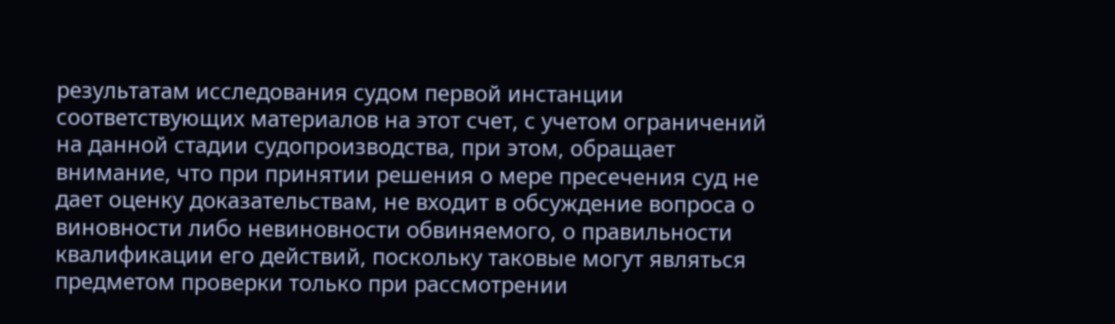результатам исследования судом первой инстанции соответствующих материалов на этот счет, с учетом ограничений на данной стадии судопроизводства, при этом, обращает внимание, что при принятии решения о мере пресечения суд не дает оценку доказательствам, не входит в обсуждение вопроса о виновности либо невиновности обвиняемого, о правильности квалификации его действий, поскольку таковые могут являться предметом проверки только при рассмотрении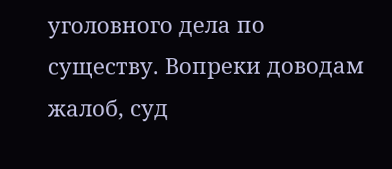уголовного дела по существу. Вопреки доводам жалоб, суд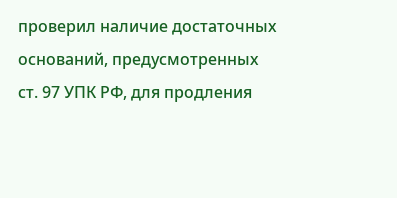проверил наличие достаточных оснований, предусмотренных ст. 97 УПК РФ, для продления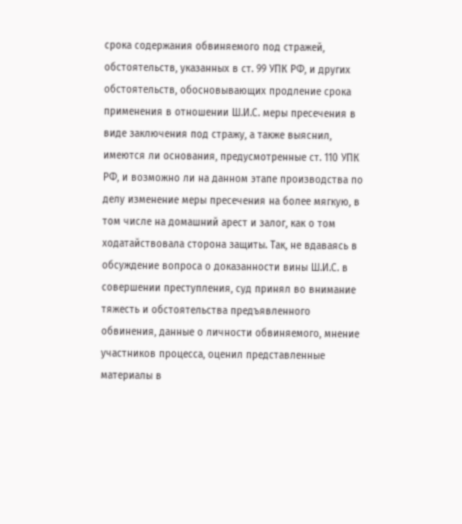срока содержания обвиняемого под стражей, обстоятельств, указанных в ст. 99 УПК РФ, и других обстоятельств, обосновывающих продление срока применения в отношении Ш.И.С. меры пресечения в виде заключения под стражу, а также выяснил, имеются ли основания, предусмотренные ст. 110 УПК РФ, и возможно ли на данном этапе производства по делу изменение меры пресечения на более мягкую, в том числе на домашний арест и залог, как о том ходатайствовала сторона защиты. Так, не вдаваясь в обсуждение вопроса о доказанности вины Ш.И.С. в совершении преступления, суд принял во внимание тяжесть и обстоятельства предъявленного обвинения, данные о личности обвиняемого, мнение участников процесса, оценил представленные материалы в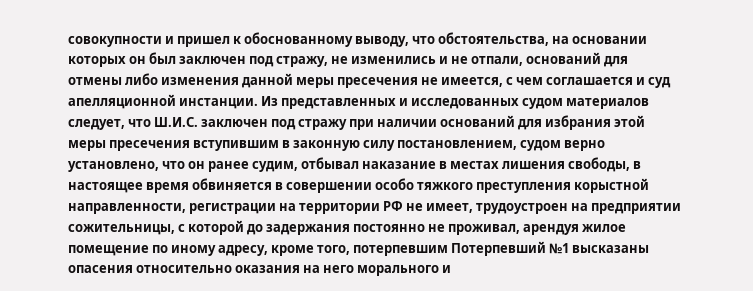совокупности и пришел к обоснованному выводу, что обстоятельства, на основании которых он был заключен под стражу, не изменились и не отпали, оснований для отмены либо изменения данной меры пресечения не имеется, с чем соглашается и суд апелляционной инстанции. Из представленных и исследованных судом материалов следует, что Ш.И.С. заключен под стражу при наличии оснований для избрания этой меры пресечения вступившим в законную силу постановлением, судом верно установлено, что он ранее судим, отбывал наказание в местах лишения свободы, в настоящее время обвиняется в совершении особо тяжкого преступления корыстной направленности, регистрации на территории РФ не имеет, трудоустроен на предприятии сожительницы, с которой до задержания постоянно не проживал, арендуя жилое помещение по иному адресу, кроме того, потерпевшим Потерпевший №1 высказаны опасения относительно оказания на него морального и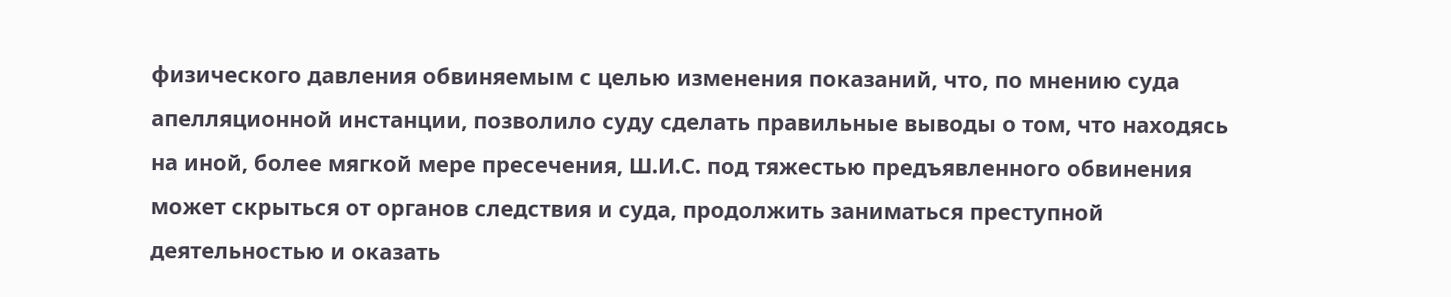физического давления обвиняемым с целью изменения показаний, что, по мнению суда апелляционной инстанции, позволило суду сделать правильные выводы о том, что находясь на иной, более мягкой мере пресечения, Ш.И.С. под тяжестью предъявленного обвинения может скрыться от органов следствия и суда, продолжить заниматься преступной деятельностью и оказать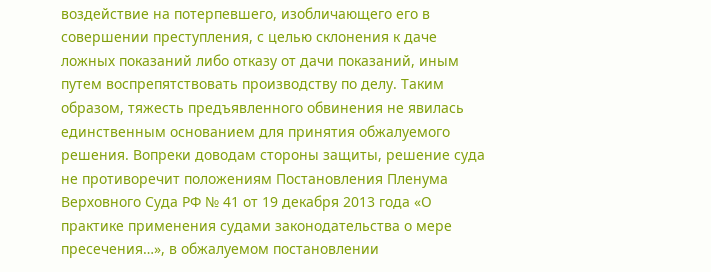воздействие на потерпевшего, изобличающего его в совершении преступления, с целью склонения к даче ложных показаний либо отказу от дачи показаний, иным путем воспрепятствовать производству по делу. Таким образом, тяжесть предъявленного обвинения не явилась единственным основанием для принятия обжалуемого решения. Вопреки доводам стороны защиты, решение суда не противоречит положениям Постановления Пленума Верховного Суда РФ № 41 от 19 декабря 2013 года «О практике применения судами законодательства о мере пресечения…», в обжалуемом постановлении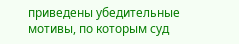приведены убедительные мотивы, по которым суд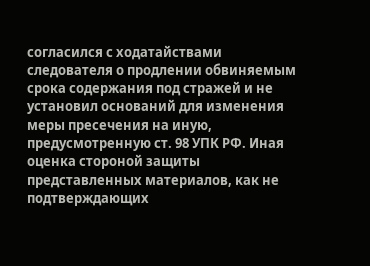согласился с ходатайствами следователя о продлении обвиняемым срока содержания под стражей и не установил оснований для изменения меры пресечения на иную, предусмотренную ст. 98 УПК РФ. Иная оценка стороной защиты представленных материалов, как не подтверждающих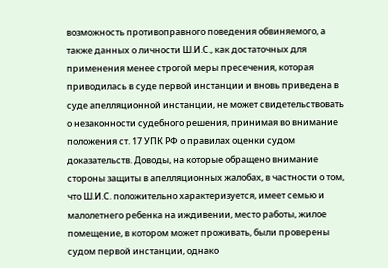возможность противоправного поведения обвиняемого, а также данных о личности Ш.И.С., как достаточных для применения менее строгой меры пресечения, которая приводилась в суде первой инстанции и вновь приведена в суде апелляционной инстанции, не может свидетельствовать о незаконности судебного решения, принимая во внимание положения ст. 17 УПК РФ о правилах оценки судом доказательств. Доводы, на которые обращено внимание стороны защиты в апелляционных жалобах, в частности о том, что Ш.И.С. положительно характеризуется, имеет семью и малолетнего ребенка на иждивении, место работы, жилое помещение, в котором может проживать, были проверены судом первой инстанции, однако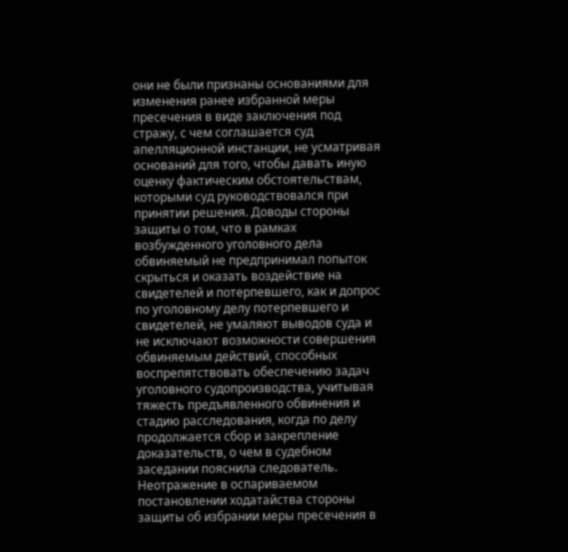они не были признаны основаниями для изменения ранее избранной меры пресечения в виде заключения под стражу, с чем соглашается суд апелляционной инстанции, не усматривая оснований для того, чтобы давать иную оценку фактическим обстоятельствам, которыми суд руководствовался при принятии решения. Доводы стороны защиты о том, что в рамках возбужденного уголовного дела обвиняемый не предпринимал попыток скрыться и оказать воздействие на свидетелей и потерпевшего, как и допрос по уголовному делу потерпевшего и свидетелей, не умаляют выводов суда и не исключают возможности совершения обвиняемым действий, способных воспрепятствовать обеспечению задач уголовного судопроизводства, учитывая тяжесть предъявленного обвинения и стадию расследования, когда по делу продолжается сбор и закрепление доказательств, о чем в судебном заседании пояснила следователь. Неотражение в оспариваемом постановлении ходатайства стороны защиты об избрании меры пресечения в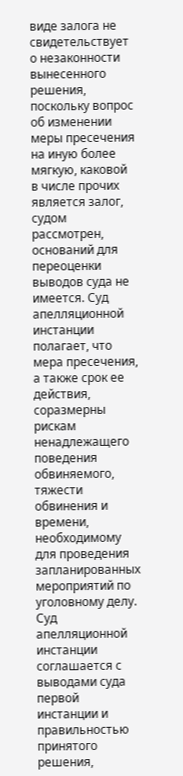виде залога не свидетельствует о незаконности вынесенного решения, поскольку вопрос об изменении меры пресечения на иную более мягкую, каковой в числе прочих является залог, судом рассмотрен, оснований для переоценки выводов суда не имеется. Суд апелляционной инстанции полагает, что мера пресечения, а также срок ее действия, соразмерны рискам ненадлежащего поведения обвиняемого, тяжести обвинения и времени, необходимому для проведения запланированных мероприятий по уголовному делу. Суд апелляционной инстанции соглашается с выводами суда первой инстанции и правильностью принятого решения,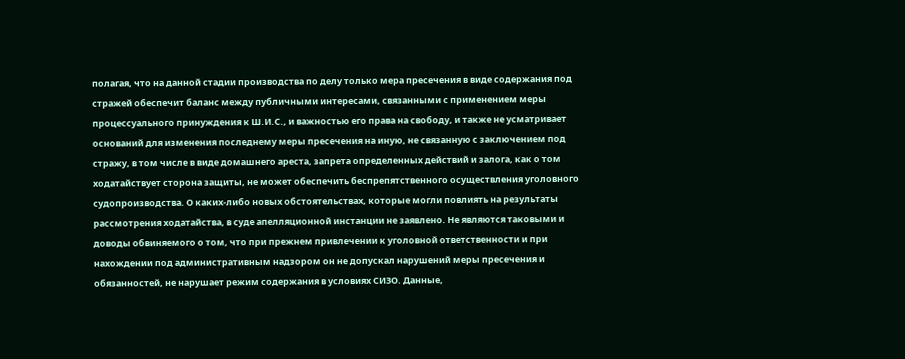полагая, что на данной стадии производства по делу только мера пресечения в виде содержания под стражей обеспечит баланс между публичными интересами, связанными с применением меры процессуального принуждения к Ш.И.С., и важностью его права на свободу, и также не усматривает оснований для изменения последнему меры пресечения на иную, не связанную с заключением под стражу, в том числе в виде домашнего ареста, запрета определенных действий и залога, как о том ходатайствует сторона защиты, не может обеспечить беспрепятственного осуществления уголовного судопроизводства. О каких-либо новых обстоятельствах, которые могли повлиять на результаты рассмотрения ходатайства, в суде апелляционной инстанции не заявлено. Не являются таковыми и доводы обвиняемого о том, что при прежнем привлечении к уголовной ответственности и при нахождении под административным надзором он не допускал нарушений меры пресечения и обязанностей, не нарушает режим содержания в условиях СИЗО. Данные,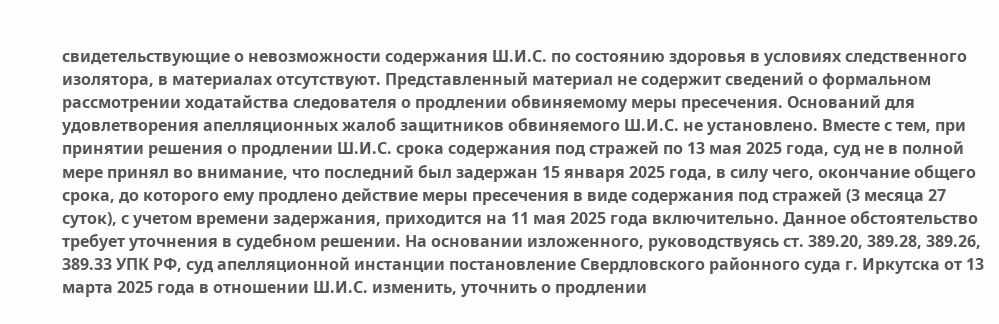свидетельствующие о невозможности содержания Ш.И.С. по состоянию здоровья в условиях следственного изолятора, в материалах отсутствуют. Представленный материал не содержит сведений о формальном рассмотрении ходатайства следователя о продлении обвиняемому меры пресечения. Оснований для удовлетворения апелляционных жалоб защитников обвиняемого Ш.И.С. не установлено. Вместе с тем, при принятии решения о продлении Ш.И.С. срока содержания под стражей по 13 мая 2025 года, суд не в полной мере принял во внимание, что последний был задержан 15 января 2025 года, в силу чего, окончание общего срока, до которого ему продлено действие меры пресечения в виде содержания под стражей (3 месяца 27 суток), с учетом времени задержания, приходится на 11 мая 2025 года включительно. Данное обстоятельство требует уточнения в судебном решении. На основании изложенного, руководствуясь ст. 389.20, 389.28, 389.26, 389.33 УПК РФ, суд апелляционной инстанции постановление Свердловского районного суда г. Иркутска от 13 марта 2025 года в отношении Ш.И.С. изменить, уточнить о продлении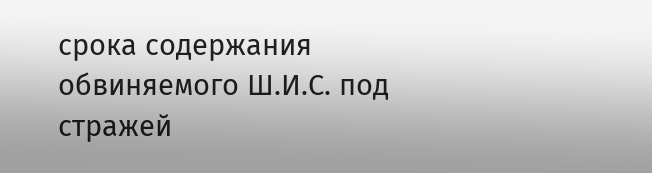срока содержания обвиняемого Ш.И.С. под стражей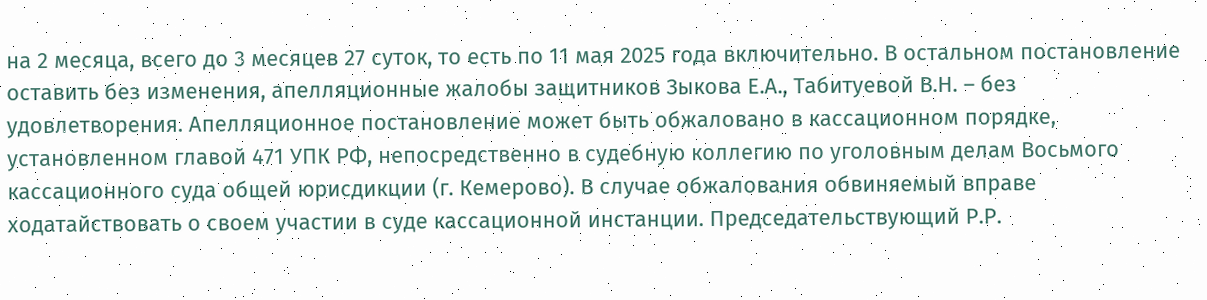на 2 месяца, всего до 3 месяцев 27 суток, то есть по 11 мая 2025 года включительно. В остальном постановление оставить без изменения, апелляционные жалобы защитников Зыкова Е.А., Табитуевой В.Н. – без удовлетворения. Апелляционное постановление может быть обжаловано в кассационном порядке, установленном главой 471 УПК РФ, непосредственно в судебную коллегию по уголовным делам Восьмого кассационного суда общей юрисдикции (г. Кемерово). В случае обжалования обвиняемый вправе ходатайствовать о своем участии в суде кассационной инстанции. Председательствующий Р.Р.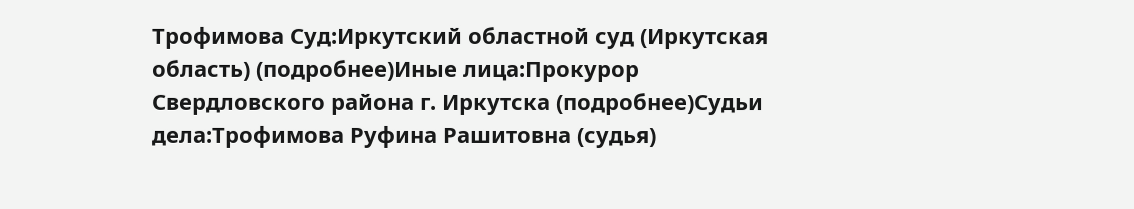Трофимова Суд:Иркутский областной суд (Иркутская область) (подробнее)Иные лица:Прокурор Свердловского района г. Иркутска (подробнее)Судьи дела:Трофимова Руфина Рашитовна (судья)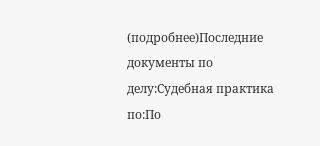(подробнее)Последние документы по делу:Судебная практика по:По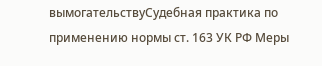вымогательствуСудебная практика по применению нормы ст. 163 УК РФ Меры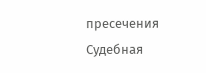пресечения Судебная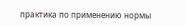практика по применению нормы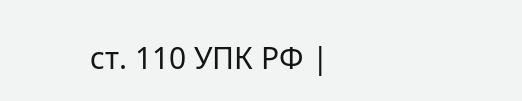ст. 110 УПК РФ |